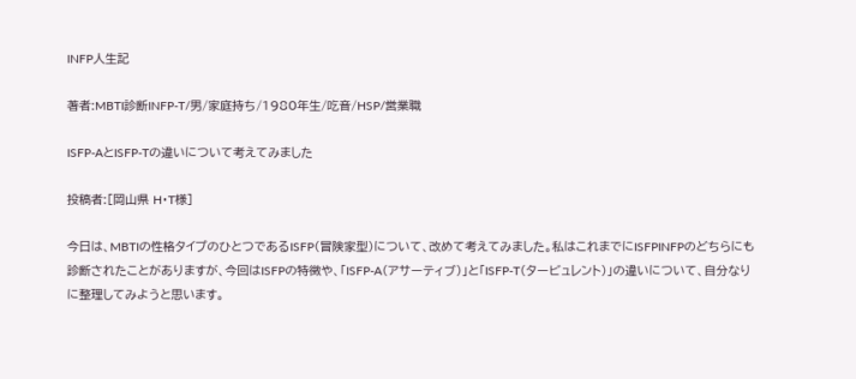INFP人生記

著者:MBTI診断INFP-T/男/家庭持ち/1980年生/吃音/HSP/営業職

ISFP-AとISFP-Tの違いについて考えてみました

投稿者:[岡山県 H・T様]

今日は、MBTIの性格タイプのひとつであるISFP(冒険家型)について、改めて考えてみました。私はこれまでにISFPINFPのどちらにも診断されたことがありますが、今回はISFPの特徴や、「ISFP-A(アサーティブ)」と「ISFP-T(タービュレント)」の違いについて、自分なりに整理してみようと思います。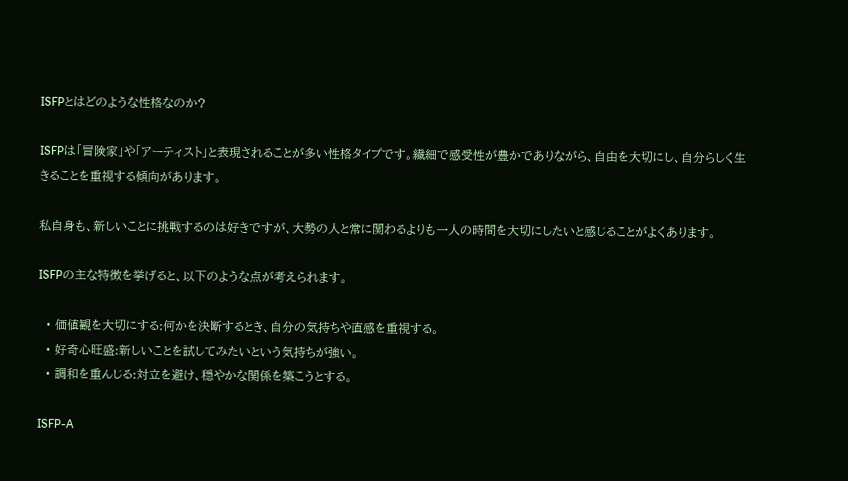ISFPとはどのような性格なのか?

ISFPは「冒険家」や「アーティスト」と表現されることが多い性格タイプです。繊細で感受性が豊かでありながら、自由を大切にし、自分らしく生きることを重視する傾向があります。

私自身も、新しいことに挑戦するのは好きですが、大勢の人と常に関わるよりも一人の時間を大切にしたいと感じることがよくあります。

ISFPの主な特徴を挙げると、以下のような点が考えられます。

  • 価値観を大切にする:何かを決断するとき、自分の気持ちや直感を重視する。
  • 好奇心旺盛:新しいことを試してみたいという気持ちが強い。
  • 調和を重んじる:対立を避け、穏やかな関係を築こうとする。

ISFP-A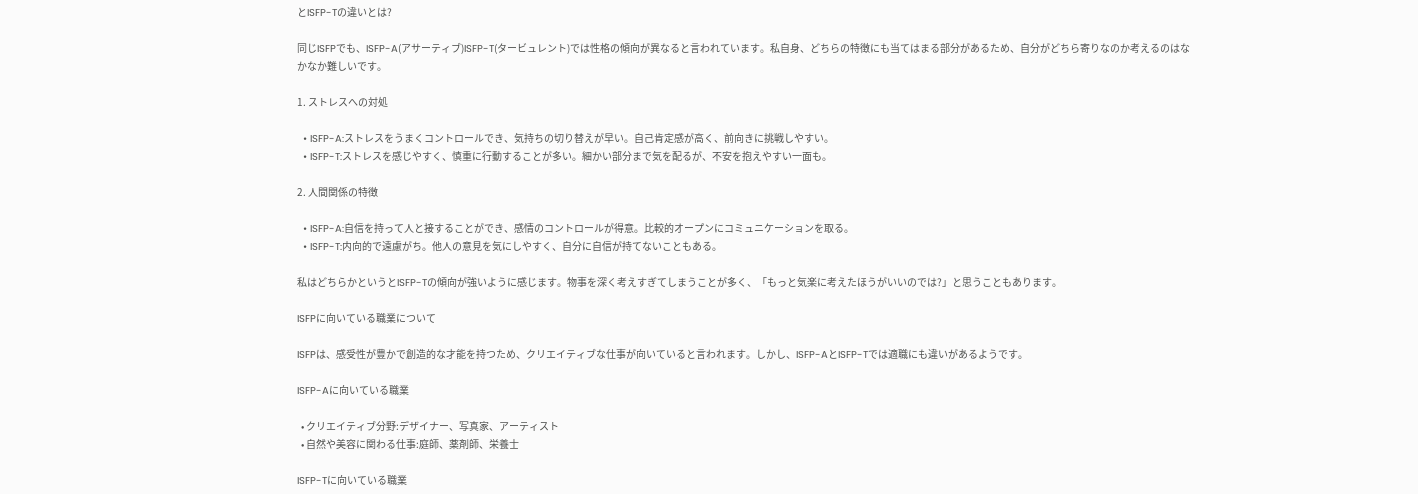とISFP-Tの違いとは?

同じISFPでも、ISFP-A(アサーティブ)ISFP-T(タービュレント)では性格の傾向が異なると言われています。私自身、どちらの特徴にも当てはまる部分があるため、自分がどちら寄りなのか考えるのはなかなか難しいです。

1. ストレスへの対処

  • ISFP-A:ストレスをうまくコントロールでき、気持ちの切り替えが早い。自己肯定感が高く、前向きに挑戦しやすい。
  • ISFP-T:ストレスを感じやすく、慎重に行動することが多い。細かい部分まで気を配るが、不安を抱えやすい一面も。

2. 人間関係の特徴

  • ISFP-A:自信を持って人と接することができ、感情のコントロールが得意。比較的オープンにコミュニケーションを取る。
  • ISFP-T:内向的で遠慮がち。他人の意見を気にしやすく、自分に自信が持てないこともある。

私はどちらかというとISFP-Tの傾向が強いように感じます。物事を深く考えすぎてしまうことが多く、「もっと気楽に考えたほうがいいのでは?」と思うこともあります。

ISFPに向いている職業について

ISFPは、感受性が豊かで創造的な才能を持つため、クリエイティブな仕事が向いていると言われます。しかし、ISFP-AとISFP-Tでは適職にも違いがあるようです。

ISFP-Aに向いている職業

  • クリエイティブ分野:デザイナー、写真家、アーティスト
  • 自然や美容に関わる仕事:庭師、薬剤師、栄養士

ISFP-Tに向いている職業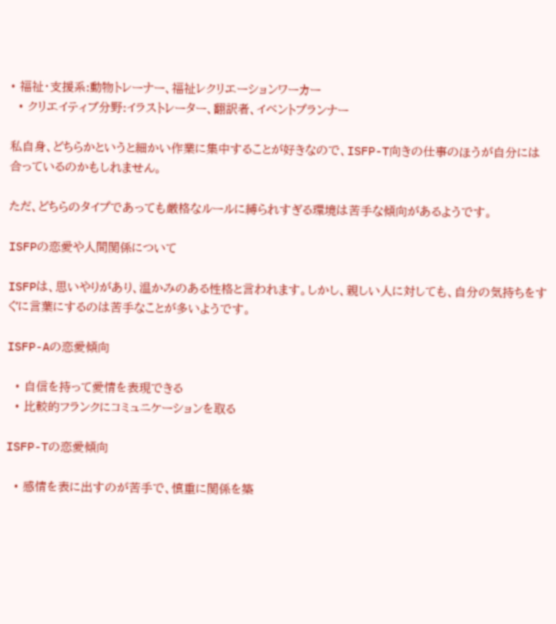• 福祉・支援系:動物トレーナー、福祉レクリエーションワーカー
  • クリエイティブ分野:イラストレーター、翻訳者、イベントプランナー

私自身、どちらかというと細かい作業に集中することが好きなので、ISFP-T向きの仕事のほうが自分には合っているのかもしれません。

ただ、どちらのタイプであっても厳格なルールに縛られすぎる環境は苦手な傾向があるようです。

ISFPの恋愛や人間関係について

ISFPは、思いやりがあり、温かみのある性格と言われます。しかし、親しい人に対しても、自分の気持ちをすぐに言葉にするのは苦手なことが多いようです。

ISFP-Aの恋愛傾向

  • 自信を持って愛情を表現できる
  • 比較的フランクにコミュニケーションを取る

ISFP-Tの恋愛傾向

  • 感情を表に出すのが苦手で、慎重に関係を築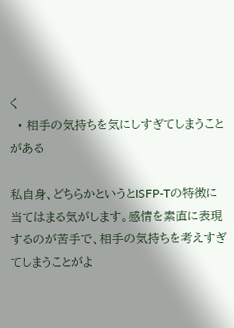く
  • 相手の気持ちを気にしすぎてしまうことがある

私自身、どちらかというとISFP-Tの特徴に当てはまる気がします。感情を素直に表現するのが苦手で、相手の気持ちを考えすぎてしまうことがよ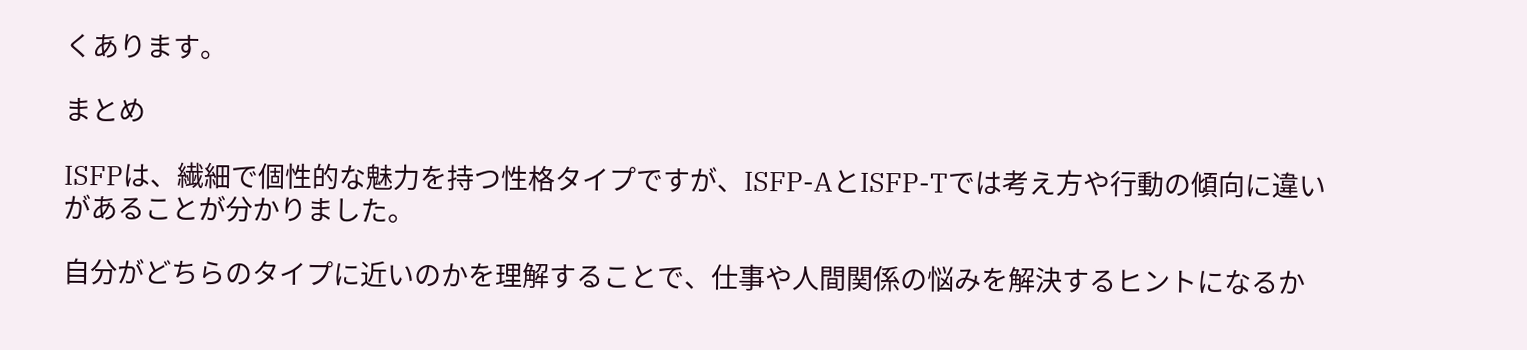くあります。

まとめ

ISFPは、繊細で個性的な魅力を持つ性格タイプですが、ISFP-AとISFP-Tでは考え方や行動の傾向に違いがあることが分かりました。

自分がどちらのタイプに近いのかを理解することで、仕事や人間関係の悩みを解決するヒントになるか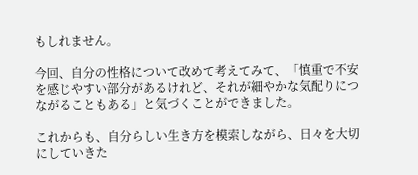もしれません。

今回、自分の性格について改めて考えてみて、「慎重で不安を感じやすい部分があるけれど、それが細やかな気配りにつながることもある」と気づくことができました。

これからも、自分らしい生き方を模索しながら、日々を大切にしていきた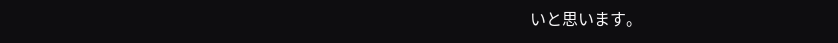いと思います。